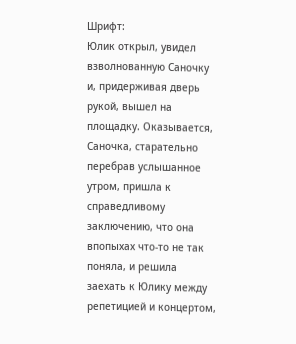Шрифт:
Юлик открыл, увидел взволнованную Саночку и, придерживая дверь рукой, вышел на площадку. Оказывается, Саночка, старательно перебрав услышанное утром, пришла к справедливому заключению, что она впопыхах что-то не так поняла, и решила заехать к Юлику между репетицией и концертом,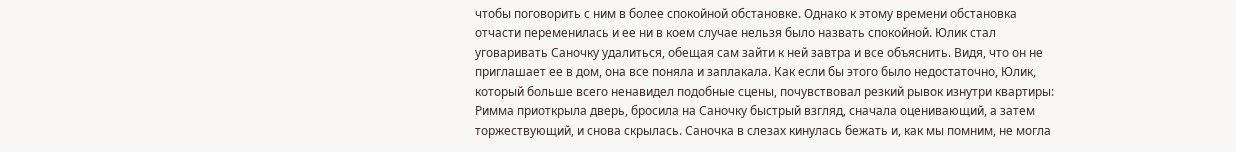чтобы поговорить с ним в более спокойной обстановке. Однако к этому времени обстановка отчасти переменилась и ее ни в коем случае нельзя было назвать спокойной. Юлик стал уговаривать Саночку удалиться, обещая сам зайти к ней завтра и все объяснить. Видя, что он не приглашает ее в дом, она все поняла и заплакала. Как если бы этого было недостаточно, Юлик, который больше всего ненавидел подобные сцены, почувствовал резкий рывок изнутри квартиры: Римма приоткрыла дверь, бросила на Саночку быстрый взгляд, сначала оценивающий, а затем торжествующий, и снова скрылась. Саночка в слезах кинулась бежать и, как мы помним, не могла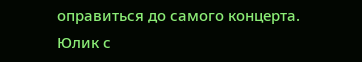оправиться до самого концерта.
Юлик с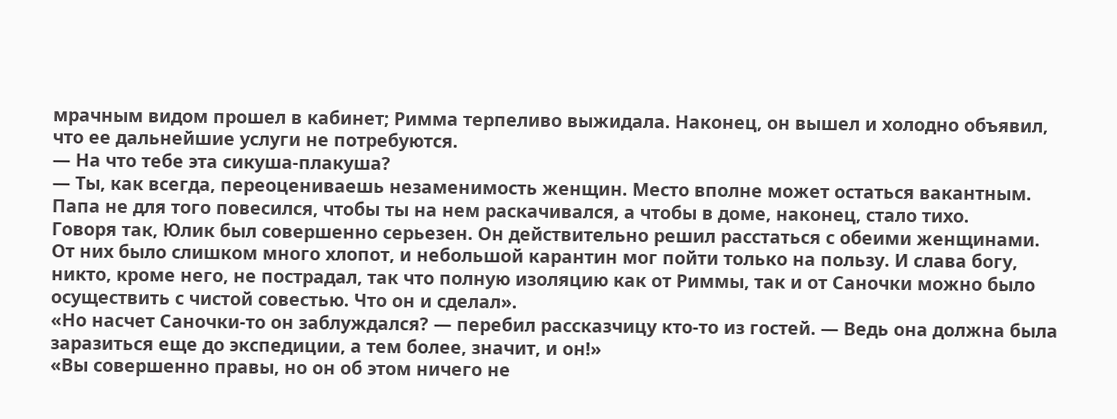мрачным видом прошел в кабинет; Римма терпеливо выжидала. Наконец, он вышел и холодно объявил, что ее дальнейшие услуги не потребуются.
— На что тебе эта сикуша-плакуша?
— Ты, как всегда, переоцениваешь незаменимость женщин. Место вполне может остаться вакантным. Папа не для того повесился, чтобы ты на нем раскачивался, а чтобы в доме, наконец, стало тихо.
Говоря так, Юлик был совершенно серьезен. Он действительно решил расстаться с обеими женщинами. От них было слишком много хлопот, и небольшой карантин мог пойти только на пользу. И слава богу, никто, кроме него, не пострадал, так что полную изоляцию как от Риммы, так и от Саночки можно было осуществить с чистой совестью. Что он и сделал».
«Но насчет Саночки-то он заблуждался? — перебил рассказчицу кто-то из гостей. — Ведь она должна была заразиться еще до экспедиции, а тем более, значит, и он!»
«Вы совершенно правы, но он об этом ничего не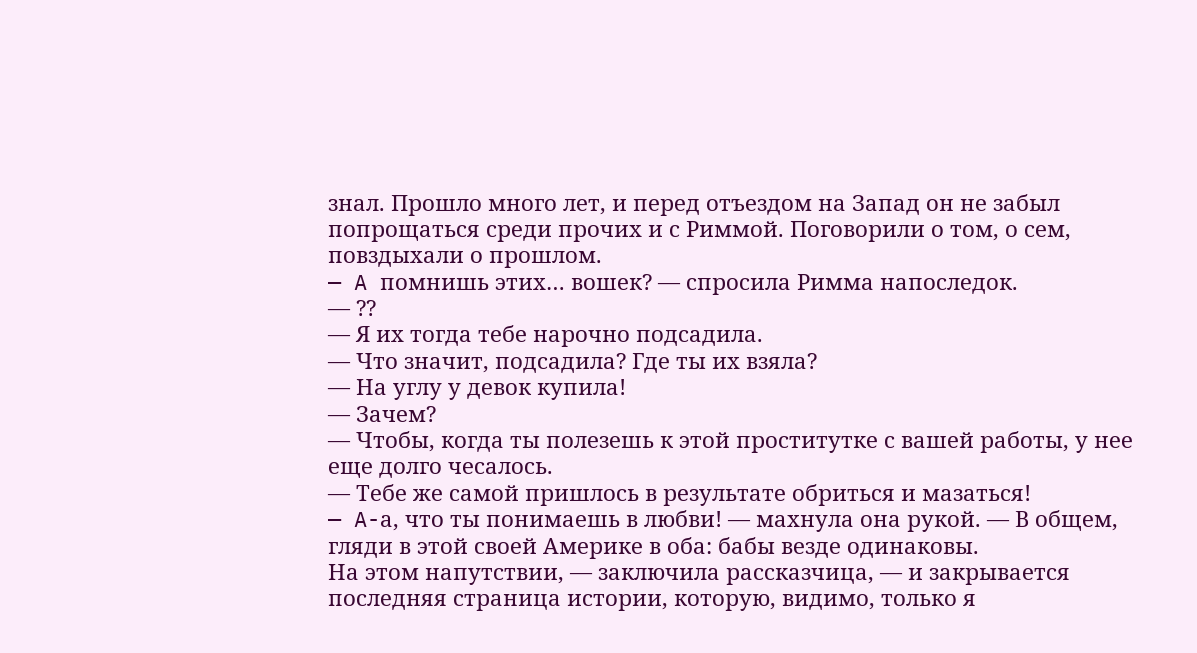знал. Прошло много лет, и перед отъездом на Запад он не забыл попрощаться среди прочих и с Риммой. Поговорили о том, о сем, повздыхали о прошлом.
— A помнишь этих… вошек? — спросила Римма напоследок.
— ??
— Я их тогда тебе нарочно подсадила.
— Что значит, подсадила? Где ты их взяла?
— На углу у девок купила!
— Зачем?
— Чтобы, когда ты полезешь к этой проститутке с вашей работы, у нее еще долго чесалось.
— Тебе же самой пришлось в результате обриться и мазаться!
— A-а, что ты понимаешь в любви! — махнула она рукой. — В общем, гляди в этой своей Америке в оба: бабы везде одинаковы.
На этом напутствии, — заключила рассказчица, — и закрывается последняя страница истории, которую, видимо, только я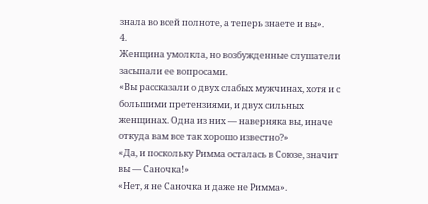знала во всей полноте, а теперь знаете и вы».
4.
Женщина умолкла, но возбужденные слушатели засыпали ее вопросами.
«Вы рассказали о двух слабых мужчинах, хотя и с большими претензиями, и двух сильных женщинах. Одна из них — наверняка вы, иначе откуда вам все так хорошо известно?»
«Да, и поскольку Римма осталась в Союзе, значит вы — Саночка!»
«Нет, я не Саночка и даже не Римма».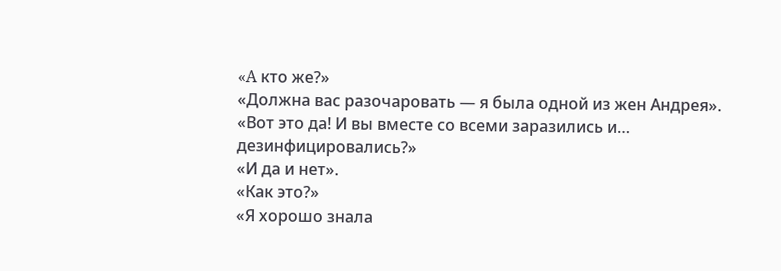«A кто же?»
«Должна вас разочаровать — я была одной из жен Андрея».
«Вот это да! И вы вместе со всеми заразились и… дезинфицировались?»
«И да и нет».
«Как это?»
«Я хорошо знала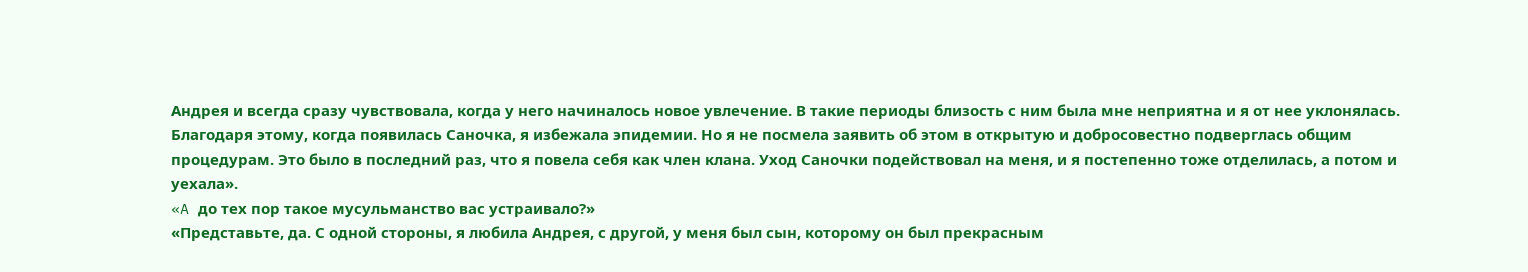Андрея и всегда сразу чувствовала, когда у него начиналось новое увлечение. В такие периоды близость с ним была мне неприятна и я от нее уклонялась. Благодаря этому, когда появилась Саночка, я избежала эпидемии. Но я не посмела заявить об этом в открытую и добросовестно подверглась общим процедурам. Это было в последний раз, что я повела себя как член клана. Уход Саночки подействовал на меня, и я постепенно тоже отделилась, а потом и уехала».
«A до тех пор такое мусульманство вас устраивало?»
«Представьте, да. С одной стороны, я любила Андрея, с другой, у меня был сын, которому он был прекрасным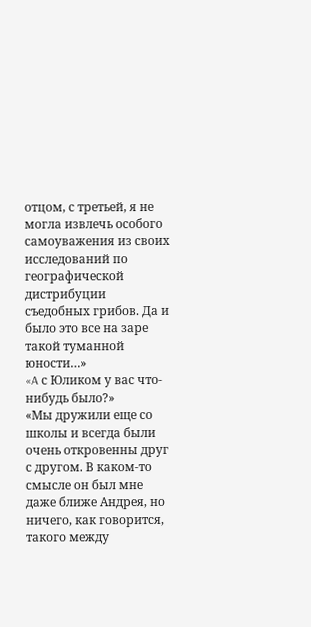отцом, с третьей, я не могла извлечь особого самоуважения из своих исследований по географической дистрибуции съедобных грибов. Да и было это все на заре такой туманной юности…»
«A с Юликом у вас что-нибудь было?»
«Мы дружили еще со школы и всегда были очень откровенны друг с другом. В каком-то смысле он был мне даже ближе Андрея, но ничего, как говорится, такого между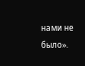нами не было».